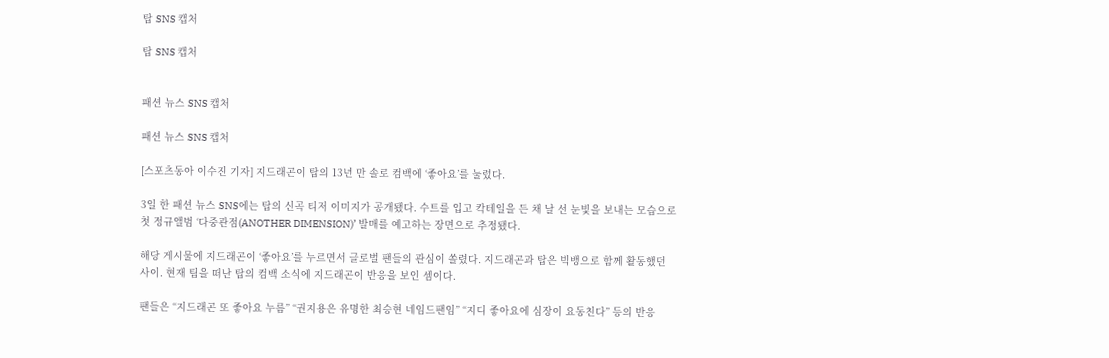탑 SNS 캡처

탑 SNS 캡처


패션 뉴스 SNS 캡처

패션 뉴스 SNS 캡처

[스포츠동아 이수진 기자] 지드래곤이 탑의 13년 만 솔로 컴백에 ‘좋아요’를 눌렀다.

3일 한 패션 뉴스 SNS에는 탑의 신곡 티저 이미지가 공개됐다. 수트를 입고 칵테일을 든 채 날 선 눈빛을 보내는 모습으로 첫 정규앨범 ‘다중관점(ANOTHER DIMENSION)’ 발매를 예고하는 장면으로 추정됐다.

해당 게시물에 지드래곤이 ‘좋아요’를 누르면서 글로벌 팬들의 관심이 쏠렸다. 지드래곤과 탑은 빅뱅으로 함께 활동했던 사이. 현재 팀을 떠난 탑의 컴백 소식에 지드래곤이 반응을 보인 셈이다.

팬들은 “지드래곤 또 좋아요 누름” “권지용은 유명한 최승현 네임드팬임” “지디 좋아요에 심장이 요동친다” 등의 반응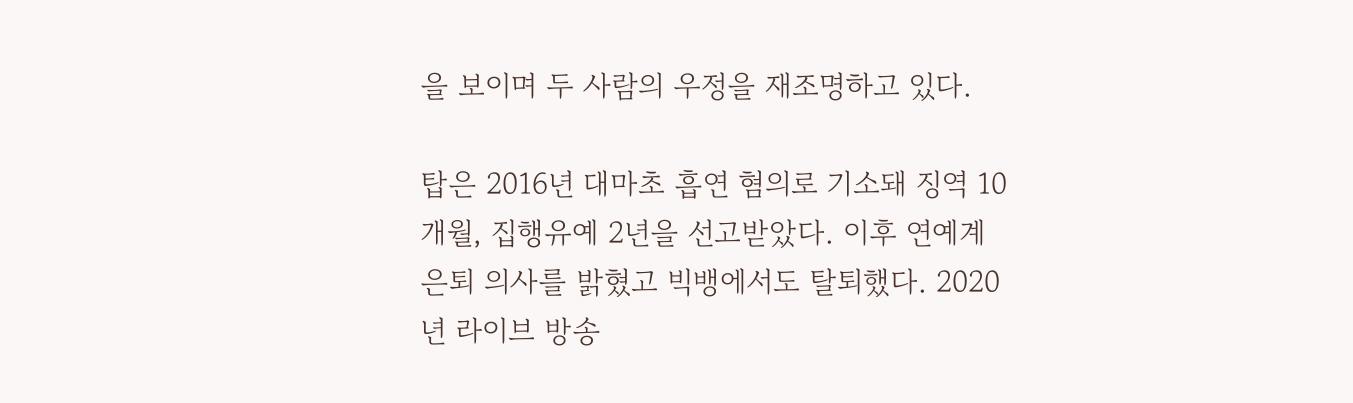을 보이며 두 사람의 우정을 재조명하고 있다.

탑은 2016년 대마초 흡연 혐의로 기소돼 징역 10개월, 집행유예 2년을 선고받았다. 이후 연예계 은퇴 의사를 밝혔고 빅뱅에서도 탈퇴했다. 2020년 라이브 방송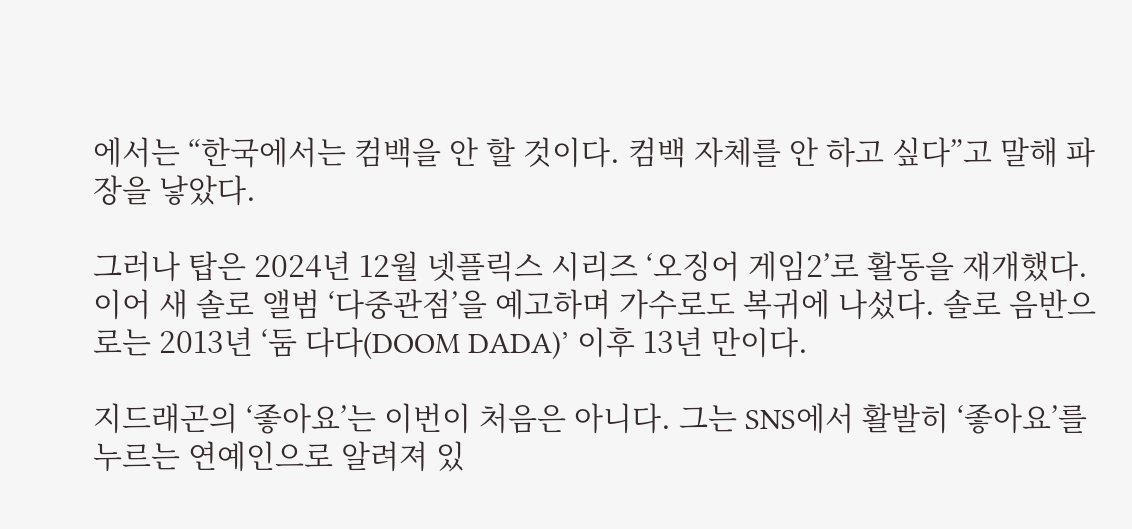에서는 “한국에서는 컴백을 안 할 것이다. 컴백 자체를 안 하고 싶다”고 말해 파장을 낳았다.

그러나 탑은 2024년 12월 넷플릭스 시리즈 ‘오징어 게임2’로 활동을 재개했다. 이어 새 솔로 앨범 ‘다중관점’을 예고하며 가수로도 복귀에 나섰다. 솔로 음반으로는 2013년 ‘둠 다다(DOOM DADA)’ 이후 13년 만이다.

지드래곤의 ‘좋아요’는 이번이 처음은 아니다. 그는 SNS에서 활발히 ‘좋아요’를 누르는 연예인으로 알려져 있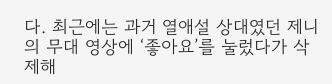다. 최근에는 과거 열애설 상대였던 제니의 무대 영상에 ‘좋아요’를 눌렀다가 삭제해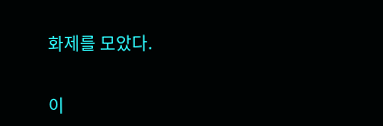화제를 모았다.


이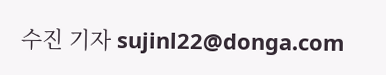수진 기자 sujinl22@donga.com